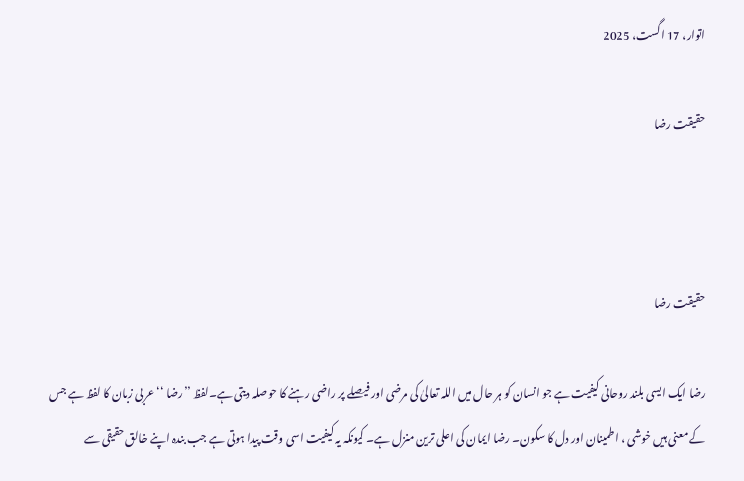اتوار، 17 اگست، 2025

حقیقت رضا



حقیقت رضا

رضا ایک ایسی بلند روحانی کیفیت ہے جو انسان کو ہر حال میں اللہ تعالیٰ کی مرضی اور فیصلے پر راضی رہنے کا حوصلہ دیتی ہے۔لفظ ’’رضا ‘‘ عربی زبان کا لفظ ہے جس کے معنی ہیں خوشی ، اطمینان اور دل کا سکون۔ رضا ایمان کی اعلی ترین منزل ہے۔ کیونکہ یہ کیفیت اسی وقت پیدا ہوتی ہے جب بندہ اپنے خالق حقیقی سے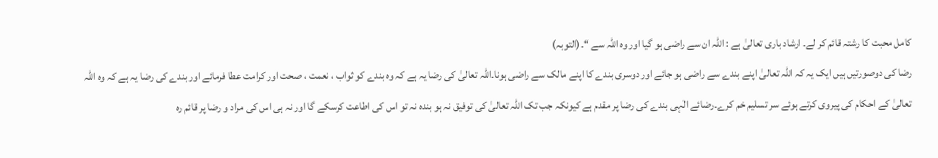کامل محبت کا رشتہ قائم کر لے۔ ارشاد باری تعالیٰ ہے : اللہ ان سے راضی ہو گیا اور وہ اللہ سے ‘‘۔(التوبہ)
رضا کی دوصورتیں ہیں ایک یہ کہ اللہ تعالیٰ اپنے بندے سے راضی ہو جائے اور دوسری بندے کا اپنے مالک سے راضی ہونا۔اللہ تعالیٰ کی رضا یہ ہے کہ وہ بندے کو ثواب ، نعمت ، صحت اور کرامت عطا فرمائے اور بندے کی رضا یہ ہے کہ وہ اللہ تعالیٰ کے احکام کی پیروی کرتے ہوئے سر تسلیم خم کرے۔رضائے الٰہی بندے کی رضا پر مقدم ہے کیونکہ جب تک اللہ تعالیٰ کی توفیق نہ ہو بندہ نہ تو اس کی اطاعت کرسکے گا اور نہ ہی اس کی مراد و رضا پر قائم رہ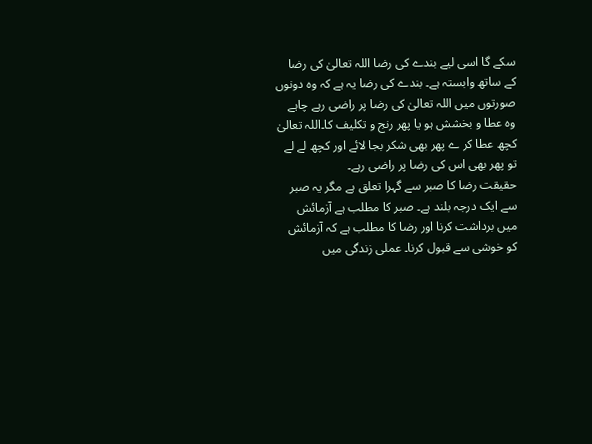سکے گا اسی لیے بندے کی رضا اللہ تعالیٰ کی رضا کے ساتھ وابستہ ہے۔ بندے کی رضا یہ ہے کہ وہ دونوں صورتوں میں اللہ تعالیٰ کی رضا پر راضی رہے چاہے وہ عطا و بخشش ہو یا پھر رنج و تکلیف کا۔اللہ تعالیٰ کچھ عطا کر ے پھر بھی شکر بجا لائے اور کچھ لے لے تو پھر بھی اس کی رضا پر راضی رہے۔
حقیقت رضا کا صبر سے گہرا تعلق ہے مگر یہ صبر سے ایک درجہ بلند ہے۔ صبر کا مطلب ہے آزمائش میں برداشت کرنا اور رضا کا مطلب ہے کہ آزمائش کو خوشی سے قبول کرنا۔ عملی زندگی میں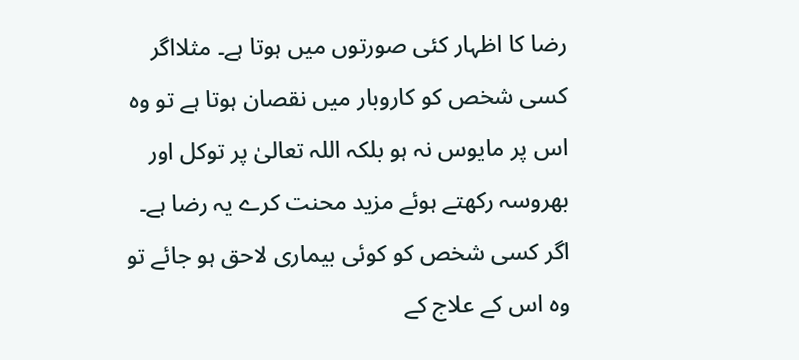رضا کا اظہار کئی صورتوں میں ہوتا ہے۔ مثلااگر کسی شخص کو کاروبار میں نقصان ہوتا ہے تو وہ اس پر مایوس نہ ہو بلکہ اللہ تعالیٰ پر توکل اور بھروسہ رکھتے ہوئے مزید محنت کرے یہ رضا ہے۔ اگر کسی شخص کو کوئی بیماری لاحق ہو جائے تو وہ اس کے علاج کے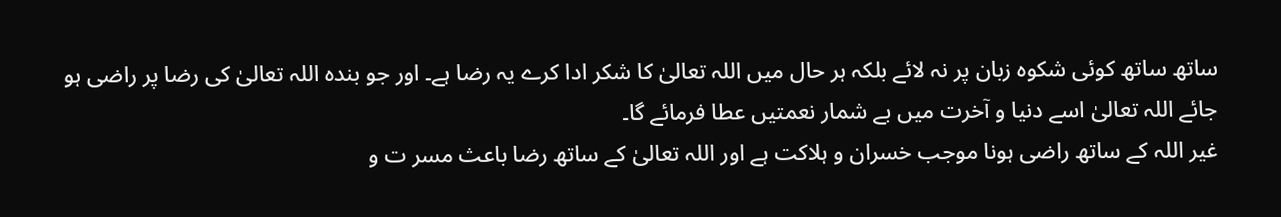ساتھ ساتھ کوئی شکوہ زبان پر نہ لائے بلکہ ہر حال میں اللہ تعالیٰ کا شکر ادا کرے یہ رضا ہے۔ اور جو بندہ اللہ تعالیٰ کی رضا پر راضی ہو جائے اللہ تعالیٰ اسے دنیا و آخرت میں بے شمار نعمتیں عطا فرمائے گا۔
غیر اللہ کے ساتھ راضی ہونا موجب خسران و ہلاکت ہے اور اللہ تعالیٰ کے ساتھ رضا باعث مسر ت و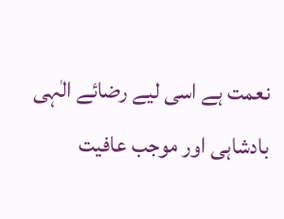نعمت ہے اسی لیے رضائے الٰہی بادشاہی اور موجب عافیت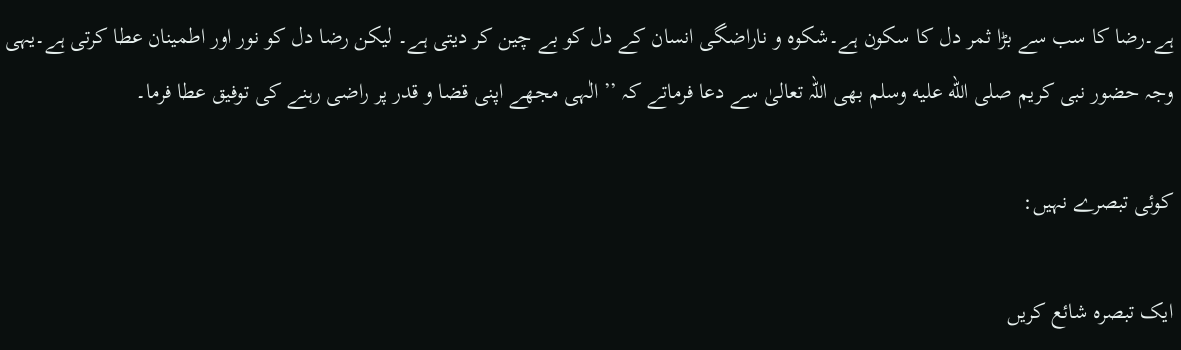ہے۔رضا کا سب سے بڑا ثمر دل کا سکون ہے۔شکوہ و ناراضگی انسان کے دل کو بے چین کر دیتی ہے۔ لیکن رضا دل کو نور اور اطمینان عطا کرتی ہے۔یہی وجہ حضور نبی کریم صلى الله عليه وسلم بھی اللہ تعالیٰ سے دعا فرماتے کہ ’’ الٰہی مجھے اپنی قضا و قدر پر راضی رہنے کی توفیق عطا فرما۔

کوئی تبصرے نہیں:

ایک تبصرہ شائع کریں